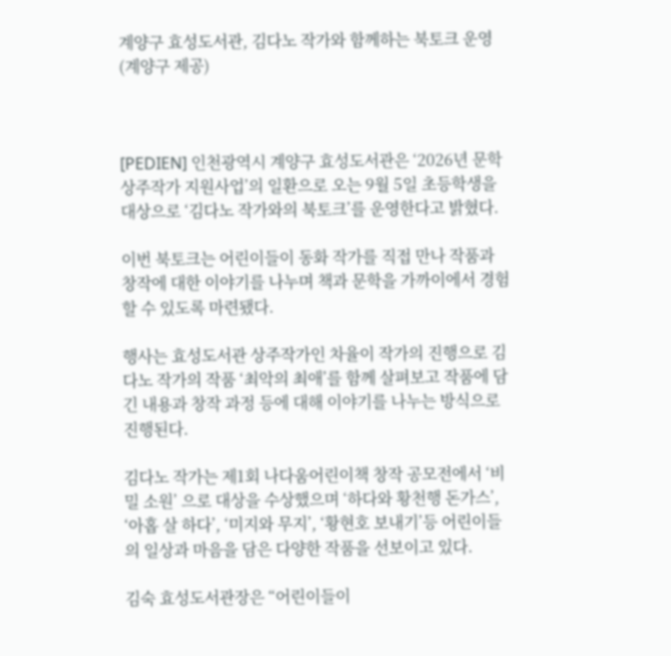계양구 효성도서관, 김다노 작가와 함께하는 북토크 운영 (계양구 제공)



[PEDIEN] 인천광역시 계양구 효성도서관은 ‘2026년 문학상주작가 지원사업’의 일환으로 오는 9월 5일 초등학생을 대상으로 ‘김다노 작가와의 북토크’를 운영한다고 밝혔다.

이번 북토크는 어린이들이 동화 작가를 직접 만나 작품과 창작에 대한 이야기를 나누며 책과 문학을 가까이에서 경험할 수 있도록 마련됐다.

행사는 효성도서관 상주작가인 차율이 작가의 진행으로 김다노 작가의 작품 ‘최악의 최애’를 함께 살펴보고 작품에 담긴 내용과 창작 과정 등에 대해 이야기를 나누는 방식으로 진행된다.

김다노 작가는 제1회 나다움어린이책 창작 공모전에서 ‘비밀 소원’ 으로 대상을 수상했으며 ‘하다와 황천행 돈가스’, ‘아홉 살 하다’, ‘미지와 무지’, ‘황현호 보내기’등 어린이들의 일상과 마음을 담은 다양한 작품을 선보이고 있다.

김숙 효성도서관장은 “어린이들이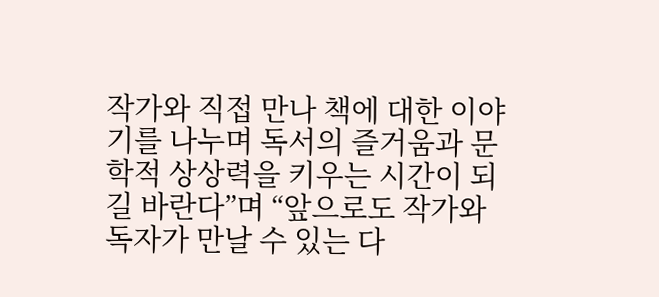작가와 직접 만나 책에 대한 이야기를 나누며 독서의 즐거움과 문학적 상상력을 키우는 시간이 되길 바란다”며 “앞으로도 작가와 독자가 만날 수 있는 다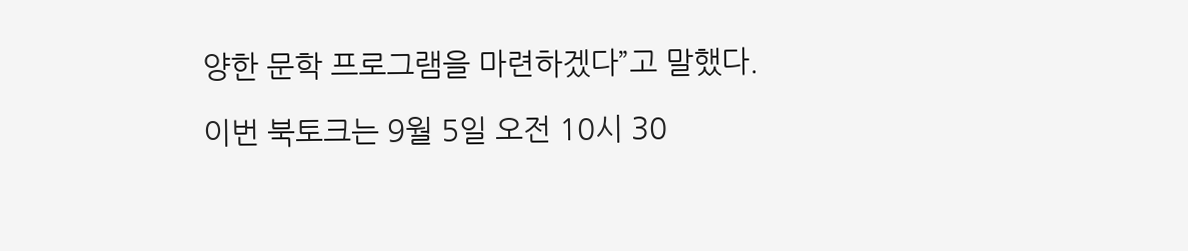양한 문학 프로그램을 마련하겠다”고 말했다.

이번 북토크는 9월 5일 오전 10시 30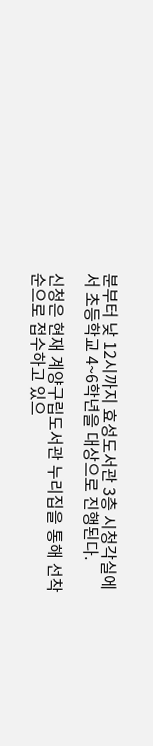분부터 낮 12시까지 효성도서관 3층 시청각실에서 초등학교 4~6학년을 대상으로 진행된다.

신청은 현재 계양구립도서관 누리집을 통해 선착순으로 접수하고 있으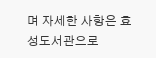며 자세한 사항은 효성도서관으로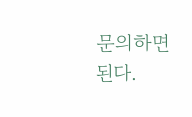문의하면 된다.